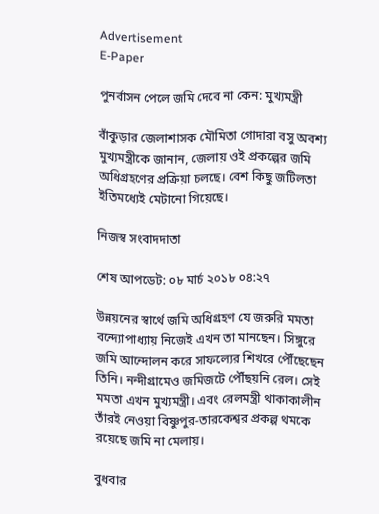Advertisement
E-Paper

পুনর্বাসন পেলে জমি দেবে না কেন: মুখ্যমন্ত্রী

বাঁকুড়ার জেলাশাসক মৌমিতা গোদারা বসু অবশ্য মুখ্যমন্ত্রীকে জানান, জেলায় ওই প্রকল্পের জমি অধিগ্রহণের প্রক্রিয়া চলছে। বেশ কিছু জটিলতা ইতিমধ্যেই মেটানো গিয়েছে।

নিজস্ব সংবাদদাতা

শেষ আপডেট: ০৮ মার্চ ২০১৮ ০৪:২৭

উন্নয়নের স্বার্থে জমি অধিগ্রহণ যে জরুরি মমতা বন্দ্যোপাধ্যায় নিজেই এখন তা মানছেন। সিঙ্গুরে জমি আন্দোলন করে সাফল্যের শিখরে পৌঁছেছেন তিনি। নন্দীগ্রামেও জমিজটে পৌঁছয়নি রেল। সেই মমতা এখন মুখ্যমন্ত্রী। এবং রেলমন্ত্রী থাকাকালীন তাঁরই নেওয়া বিষ্ণুপুর-তারকেশ্বর প্রকল্প থমকে রয়েছে জমি না মেলায়।

বুধবার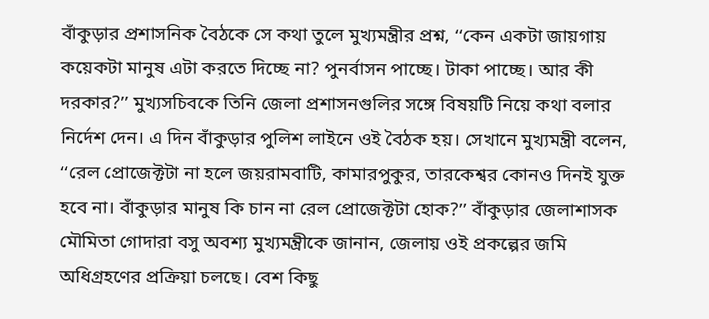বাঁকুড়ার প্রশাসনিক বৈঠকে সে কথা তুলে মুখ্যমন্ত্রীর প্রশ্ন, ‘‘কেন একটা জায়গায় কয়েকটা মানুষ এটা করতে দিচ্ছে না? পুনর্বাসন পাচ্ছে। টাকা পাচ্ছে। আর কী দরকার?’’ মুখ্যসচিবকে তিনি জেলা প্রশাসনগুলির সঙ্গে বিষয়টি নিয়ে কথা বলার নির্দেশ দেন। এ দিন বাঁকুড়ার পুলিশ লাইনে ওই বৈঠক হয়। সেখানে মুখ্যমন্ত্রী বলেন, ‘‘রেল প্রোজেক্টটা না হলে জয়রামবাটি, কামারপুকুর, তারকেশ্বর কোনও দিনই যুক্ত হবে না। বাঁকুড়ার মানুষ কি চান না রেল প্রোজেক্টটা হোক?’’ বাঁকুড়ার জেলাশাসক মৌমিতা গোদারা বসু অবশ্য মুখ্যমন্ত্রীকে জানান, জেলায় ওই প্রকল্পের জমি অধিগ্রহণের প্রক্রিয়া চলছে। বেশ কিছু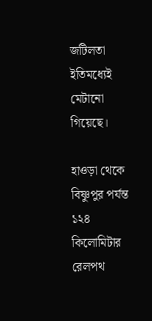জটিলতা ইতিমধ্যেই মেটানো গিয়েছে।

হাওড়া থেকে বিষ্ণুপুর পর্যন্ত ১২৪ কিলোমিটার রেলপথ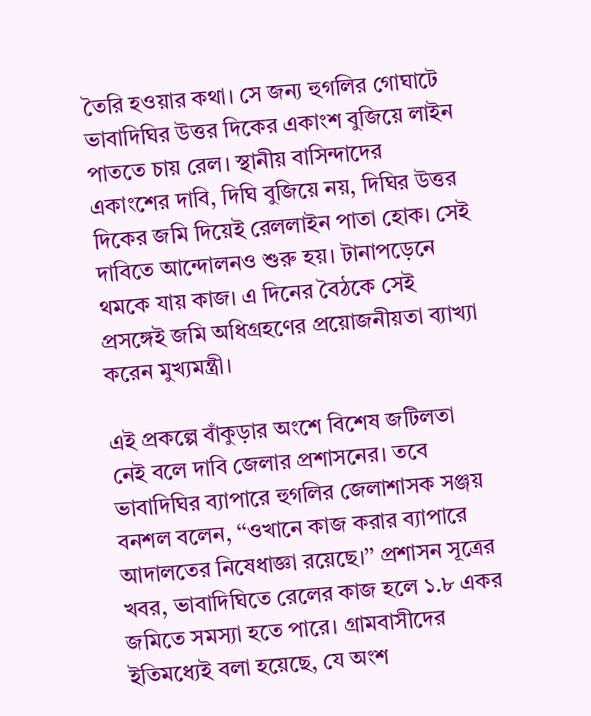তৈরি হওয়ার কথা। সে জন্য হুগলির গোঘাটে ভাবাদিঘির উত্তর দিকের একাংশ বুজিয়ে লাইন পাততে চায় রেল। স্থানীয় বাসিন্দাদের একাংশের দাবি, দিঘি বুজিয়ে নয়, দিঘির উত্তর দিকের জমি দিয়েই রেললাইন পাতা হোক। সেই দাবিতে আন্দোলনও শুরু হয়। টানাপড়েনে থমকে যায় কাজ। এ দিনের বৈঠকে সেই প্রসঙ্গেই জমি অধিগ্রহণের প্রয়োজনীয়তা ব্যাখ্যা করেন মুখ্যমন্ত্রী।

এই প্রকল্পে বাঁকুড়ার অংশে বিশেষ জটিলতা নেই বলে দাবি জেলার প্রশাসনের। তবে ভাবাদিঘির ব্যাপারে হুগলির জেলাশাসক সঞ্জয় বনশল বলেন, ‘‘ওখানে কাজ করার ব্যাপারে আদালতের নিষেধাজ্ঞা রয়েছে।’’ প্রশাসন সূত্রের খবর, ভাবাদিঘিতে রেলের কাজ হলে ১.৮ একর জমিতে সমস্যা হতে পারে। গ্রামবাসীদের ইতিমধ্যেই বলা হয়েছে, যে অংশ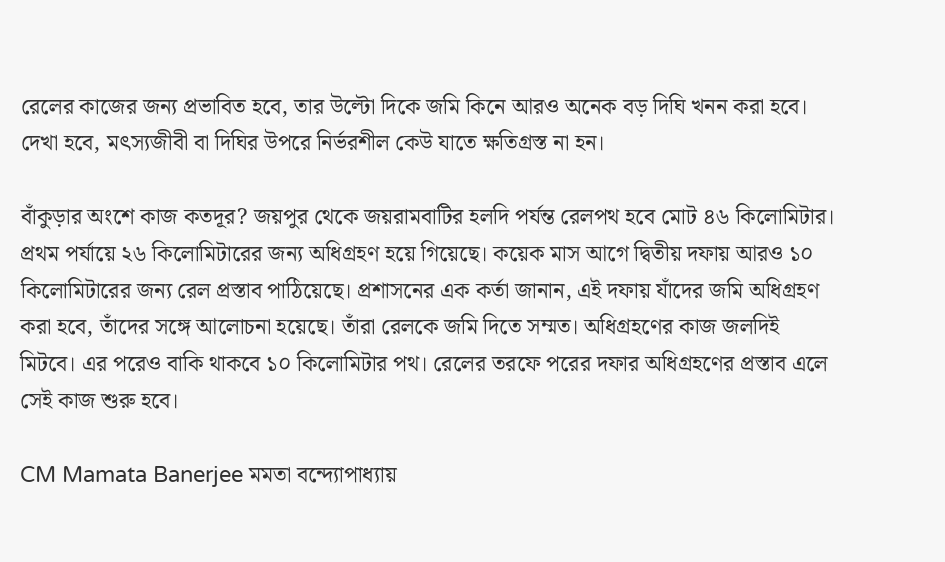রেলের কাজের জন্য প্রভাবিত হবে, তার উল্টো দিকে জমি কিনে আরও অনেক বড় দিঘি খনন করা হবে। দেখা হবে, মৎস্যজীবী বা দিঘির উপরে নির্ভরশীল কেউ যাতে ক্ষতিগ্রস্ত না হন।

বাঁকুড়ার অংশে কাজ কতদূর? জয়পুর থেকে জয়রামবাটির হলদি পর্যন্ত রেলপথ হবে মোট ৪৬ কিলোমিটার। প্রথম পর্যায়ে ২৬ কিলোমিটারের জন্য অধিগ্রহণ হয়ে গিয়েছে। কয়েক মাস আগে দ্বিতীয় দফায় আরও ১০ কিলোমিটারের জন্য রেল প্রস্তাব পাঠিয়েছে। প্রশাসনের এক কর্তা জানান, এই দফায় যাঁদের জমি অধিগ্রহণ করা হবে, তাঁদের সঙ্গে আলোচনা হয়েছে। তাঁরা রেলকে জমি দিতে সম্মত। অধিগ্রহণের কাজ জলদিই মিটবে। এর পরেও বাকি থাকবে ১০ কিলোমিটার পথ। রেলের তরফে পরের দফার অধিগ্রহণের প্রস্তাব এলে সেই কাজ শুরু হবে।

CM Mamata Banerjee মমতা বন্দ্যোপাধ্যায়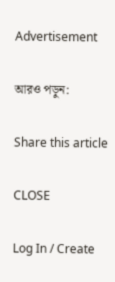Advertisement

আরও পড়ুন:

Share this article

CLOSE

Log In / Create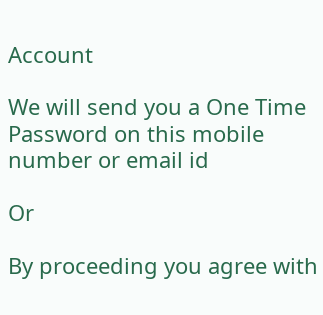Account

We will send you a One Time Password on this mobile number or email id

Or

By proceeding you agree with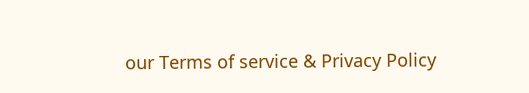our Terms of service & Privacy Policy